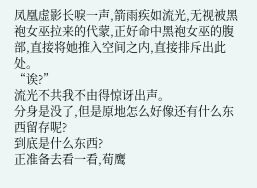凤凰虚影长唳一声,箭雨疾如流光,无视被黑袍女巫拉来的代蒙,正好命中黑袍女巫的腹部,直接将她推入空间之内,直接排斥出此处。
“诶?”
流光不共我不由得惊讶出声。
分身是没了,但是原地怎么好像还有什么东西留存呢?
到底是什么东西?
正准备去看一看,荀鹰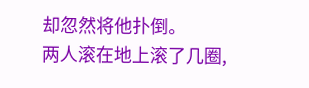却忽然将他扑倒。
两人滚在地上滚了几圈,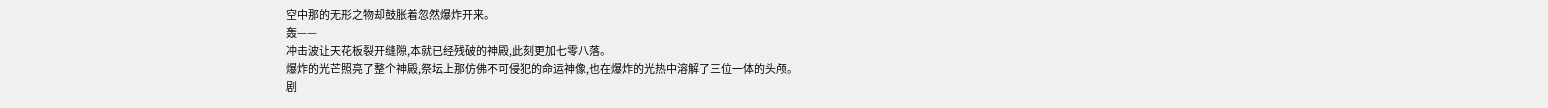空中那的无形之物却鼓胀着忽然爆炸开来。
轰——
冲击波让天花板裂开缝隙,本就已经残破的神殿,此刻更加七零八落。
爆炸的光芒照亮了整个神殿,祭坛上那仿佛不可侵犯的命运神像,也在爆炸的光热中溶解了三位一体的头颅。
剧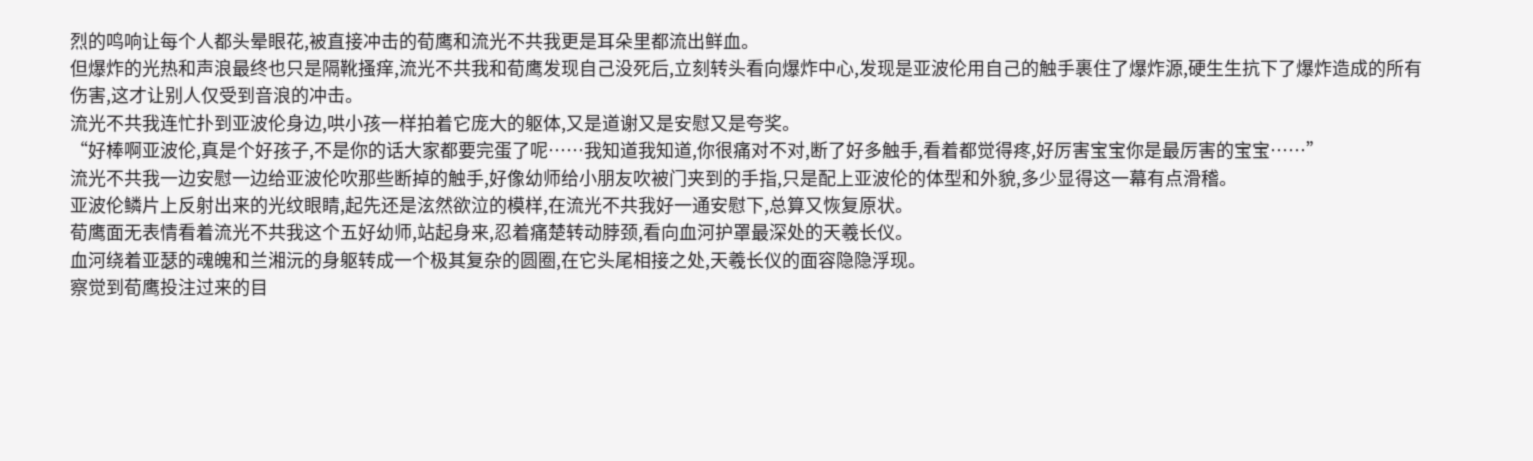烈的鸣响让每个人都头晕眼花,被直接冲击的荀鹰和流光不共我更是耳朵里都流出鲜血。
但爆炸的光热和声浪最终也只是隔靴搔痒,流光不共我和荀鹰发现自己没死后,立刻转头看向爆炸中心,发现是亚波伦用自己的触手裹住了爆炸源,硬生生抗下了爆炸造成的所有伤害,这才让别人仅受到音浪的冲击。
流光不共我连忙扑到亚波伦身边,哄小孩一样拍着它庞大的躯体,又是道谢又是安慰又是夸奖。
“好棒啊亚波伦,真是个好孩子,不是你的话大家都要完蛋了呢……我知道我知道,你很痛对不对,断了好多触手,看着都觉得疼,好厉害宝宝你是最厉害的宝宝……”
流光不共我一边安慰一边给亚波伦吹那些断掉的触手,好像幼师给小朋友吹被门夹到的手指,只是配上亚波伦的体型和外貌,多少显得这一幕有点滑稽。
亚波伦鳞片上反射出来的光纹眼睛,起先还是泫然欲泣的模样,在流光不共我好一通安慰下,总算又恢复原状。
荀鹰面无表情看着流光不共我这个五好幼师,站起身来,忍着痛楚转动脖颈,看向血河护罩最深处的天羲长仪。
血河绕着亚瑟的魂魄和兰湘沅的身躯转成一个极其复杂的圆圈,在它头尾相接之处,天羲长仪的面容隐隐浮现。
察觉到荀鹰投注过来的目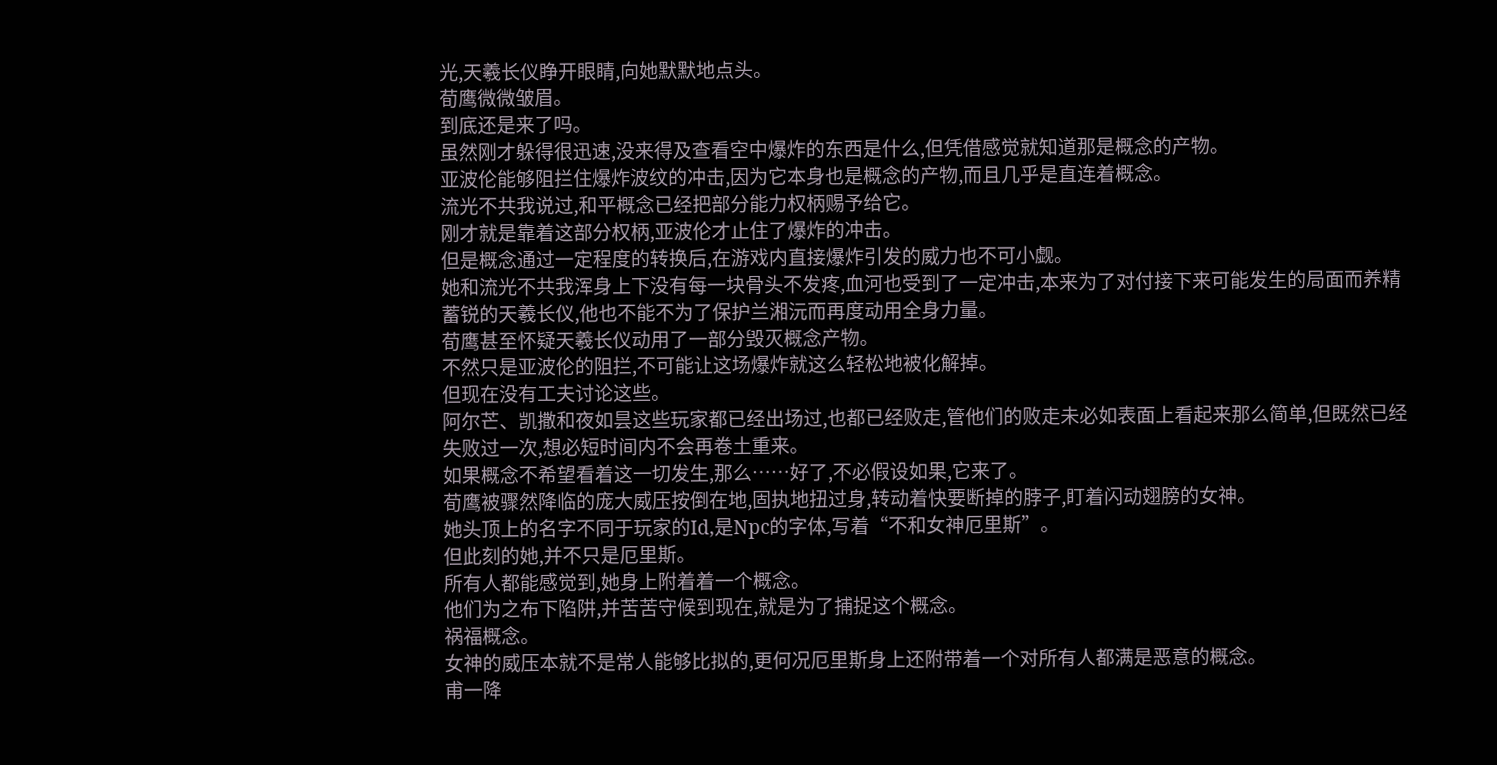光,天羲长仪睁开眼睛,向她默默地点头。
荀鹰微微皱眉。
到底还是来了吗。
虽然刚才躲得很迅速,没来得及查看空中爆炸的东西是什么,但凭借感觉就知道那是概念的产物。
亚波伦能够阻拦住爆炸波纹的冲击,因为它本身也是概念的产物,而且几乎是直连着概念。
流光不共我说过,和平概念已经把部分能力权柄赐予给它。
刚才就是靠着这部分权柄,亚波伦才止住了爆炸的冲击。
但是概念通过一定程度的转换后,在游戏内直接爆炸引发的威力也不可小觑。
她和流光不共我浑身上下没有每一块骨头不发疼,血河也受到了一定冲击,本来为了对付接下来可能发生的局面而养精蓄锐的天羲长仪,他也不能不为了保护兰湘沅而再度动用全身力量。
荀鹰甚至怀疑天羲长仪动用了一部分毁灭概念产物。
不然只是亚波伦的阻拦,不可能让这场爆炸就这么轻松地被化解掉。
但现在没有工夫讨论这些。
阿尔芒、凯撒和夜如昙这些玩家都已经出场过,也都已经败走,管他们的败走未必如表面上看起来那么简单,但既然已经失败过一次,想必短时间内不会再卷土重来。
如果概念不希望看着这一切发生,那么……好了,不必假设如果,它来了。
荀鹰被骤然降临的庞大威压按倒在地,固执地扭过身,转动着快要断掉的脖子,盯着闪动翅膀的女神。
她头顶上的名字不同于玩家的Id,是Npc的字体,写着“不和女神厄里斯”。
但此刻的她,并不只是厄里斯。
所有人都能感觉到,她身上附着着一个概念。
他们为之布下陷阱,并苦苦守候到现在,就是为了捕捉这个概念。
祸福概念。
女神的威压本就不是常人能够比拟的,更何况厄里斯身上还附带着一个对所有人都满是恶意的概念。
甫一降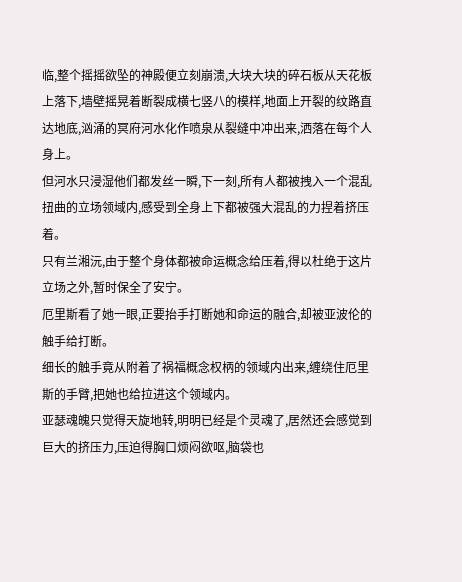临,整个摇摇欲坠的神殿便立刻崩溃,大块大块的碎石板从天花板上落下,墙壁摇晃着断裂成横七竖八的模样,地面上开裂的纹路直达地底,汹涌的冥府河水化作喷泉从裂缝中冲出来,洒落在每个人身上。
但河水只浸湿他们都发丝一瞬,下一刻,所有人都被拽入一个混乱扭曲的立场领域内,感受到全身上下都被强大混乱的力捏着挤压着。
只有兰湘沅,由于整个身体都被命运概念给压着,得以杜绝于这片立场之外,暂时保全了安宁。
厄里斯看了她一眼,正要抬手打断她和命运的融合,却被亚波伦的触手给打断。
细长的触手竟从附着了祸福概念权柄的领域内出来,缠绕住厄里斯的手臂,把她也给拉进这个领域内。
亚瑟魂魄只觉得天旋地转,明明已经是个灵魂了,居然还会感觉到巨大的挤压力,压迫得胸口烦闷欲呕,脑袋也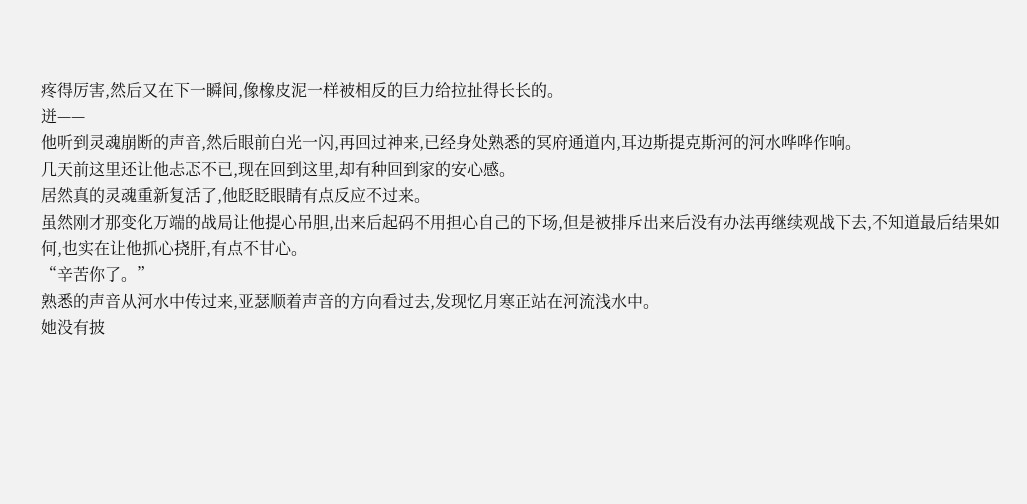疼得厉害,然后又在下一瞬间,像橡皮泥一样被相反的巨力给拉扯得长长的。
迸——
他听到灵魂崩断的声音,然后眼前白光一闪,再回过神来,已经身处熟悉的冥府通道内,耳边斯提克斯河的河水哗哗作响。
几天前这里还让他忐忑不已,现在回到这里,却有种回到家的安心感。
居然真的灵魂重新复活了,他眨眨眼睛有点反应不过来。
虽然刚才那变化万端的战局让他提心吊胆,出来后起码不用担心自己的下场,但是被排斥出来后没有办法再继续观战下去,不知道最后结果如何,也实在让他抓心挠肝,有点不甘心。
“辛苦你了。”
熟悉的声音从河水中传过来,亚瑟顺着声音的方向看过去,发现忆月寒正站在河流浅水中。
她没有披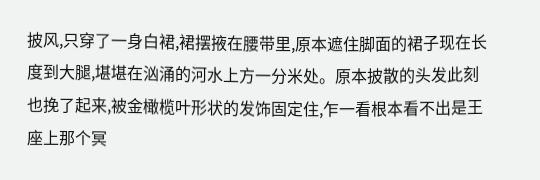披风,只穿了一身白裙,裙摆掖在腰带里,原本遮住脚面的裙子现在长度到大腿,堪堪在汹涌的河水上方一分米处。原本披散的头发此刻也挽了起来,被金橄榄叶形状的发饰固定住,乍一看根本看不出是王座上那个冥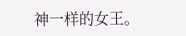神一样的女王。